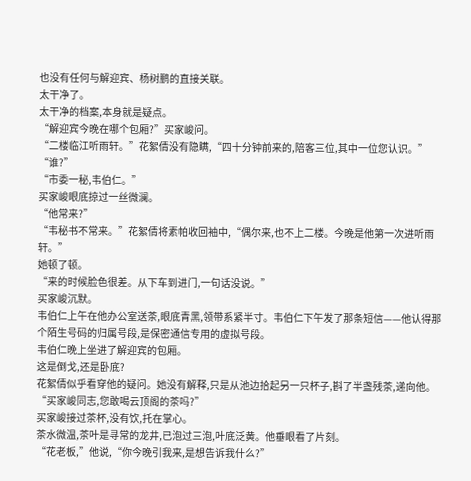也没有任何与解迎宾、杨树鹏的直接关联。
太干净了。
太干净的档案,本身就是疑点。
“解迎宾今晚在哪个包厢?”买家峻问。
“二楼临江听雨轩。”花絮倩没有隐瞒,“四十分钟前来的,陪客三位,其中一位您认识。”
“谁?”
“市委一秘,韦伯仁。”
买家峻眼底掠过一丝微澜。
“他常来?”
“韦秘书不常来。”花絮倩将素帕收回袖中,“偶尔来,也不上二楼。今晚是他第一次进听雨轩。”
她顿了顿。
“来的时候脸色很差。从下车到进门,一句话没说。”
买家峻沉默。
韦伯仁上午在他办公室送茶,眼底青黑,领带系紧半寸。韦伯仁下午发了那条短信——他认得那个陌生号码的归属号段,是保密通信专用的虚拟号段。
韦伯仁晚上坐进了解迎宾的包厢。
这是倒戈,还是卧底?
花絮倩似乎看穿他的疑问。她没有解释,只是从池边拾起另一只杯子,斟了半盏残茶,递向他。
“买家峻同志,您敢喝云顶阁的茶吗?”
买家峻接过茶杯,没有饮,托在掌心。
茶水微温,茶叶是寻常的龙井,已泡过三泡,叶底泛黄。他垂眼看了片刻。
“花老板,”他说,“你今晚引我来,是想告诉我什么?”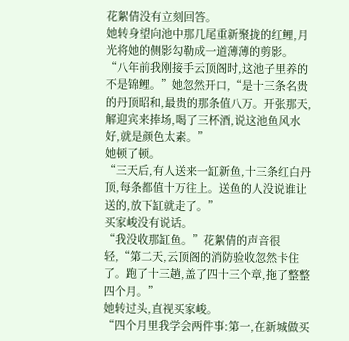花絮倩没有立刻回答。
她转身望向池中那几尾重新聚拢的红鲤,月光将她的侧影勾勒成一道薄薄的剪影。
“八年前我刚接手云顶阁时,这池子里养的不是锦鲤。”她忽然开口,“是十三条名贵的丹顶昭和,最贵的那条值八万。开张那天,解迎宾来捧场,喝了三杯酒,说这池鱼风水好,就是颜色太素。”
她顿了顿。
“三天后,有人送来一缸新鱼,十三条红白丹顶,每条都值十万往上。送鱼的人没说谁让送的,放下缸就走了。”
买家峻没有说话。
“我没收那缸鱼。”花絮倩的声音很轻,“第二天,云顶阁的消防验收忽然卡住了。跑了十三趟,盖了四十三个章,拖了整整四个月。”
她转过头,直视买家峻。
“四个月里我学会两件事:第一,在新城做买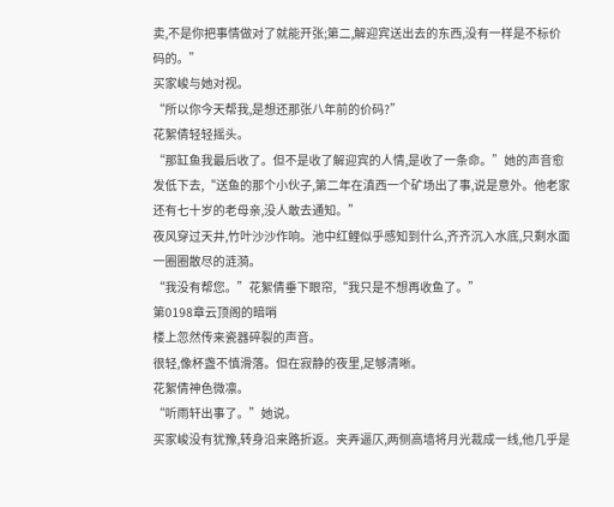卖,不是你把事情做对了就能开张;第二,解迎宾送出去的东西,没有一样是不标价码的。”
买家峻与她对视。
“所以你今天帮我,是想还那张八年前的价码?”
花絮倩轻轻摇头。
“那缸鱼我最后收了。但不是收了解迎宾的人情,是收了一条命。”她的声音愈发低下去,“送鱼的那个小伙子,第二年在滇西一个矿场出了事,说是意外。他老家还有七十岁的老母亲,没人敢去通知。”
夜风穿过天井,竹叶沙沙作响。池中红鲤似乎感知到什么,齐齐沉入水底,只剩水面一圈圈散尽的涟漪。
“我没有帮您。”花絮倩垂下眼帘,“我只是不想再收鱼了。”
第0198章云顶阁的暗哨
楼上忽然传来瓷器碎裂的声音。
很轻,像杯盏不慎滑落。但在寂静的夜里,足够清晰。
花絮倩神色微凛。
“听雨轩出事了。”她说。
买家峻没有犹豫,转身沿来路折返。夹弄逼仄,两侧高墙将月光裁成一线,他几乎是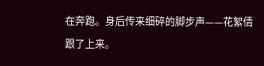在奔跑。身后传来细碎的脚步声——花絮倩跟了上来。